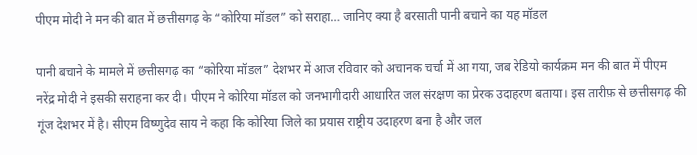पीएम मोदी ने मन की बात में छत्तीसगढ़ के “कोरिया मॉडल” को सराहा… जानिए क्या है बरसाती पानी बचाने का यह मॉडल

पानी बचाने के मामले में छत्तीसगढ़ का “कोरिया मॉडल” देशभर में आज रविवार को अचानक चर्चा में आ गया, जब रेडियो कार्यक्रम मन की बात में पीएम नरेंद्र मोदी ने इसकी सराहना कर दी। पीएम ने कोरिया मॉडल को जनभागीदारी आधारित जल संरक्षण का प्रेरक उदाहरण बताया। इस तारीफ़ से छत्तीसगढ़ की गूंज देशभर में है। सीएम विष्णुदेव साय ने कहा कि कोरिया जिले का प्रयास राष्ट्रीय उदाहरण बना है और जल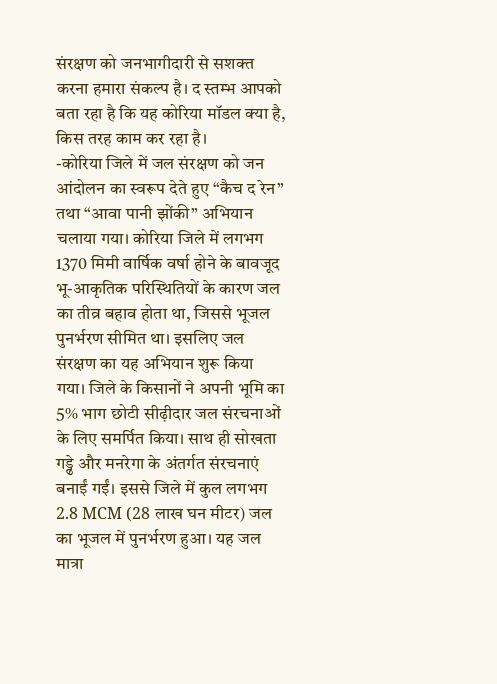संरक्षण को जनभागीदारी से सशक्त करना हमारा संकल्प है। द स्तम्भ आपको बता रहा है कि यह कोरिया मॉडल क्या है, किस तरह काम कर रहा है।
-कोरिया जिले में जल संरक्षण को जन आंदोलन का स्वरूप देते हुए “कैच द रेन” तथा “आवा पानी झोंकी” अभियान चलाया गया। कोरिया जिले में लगभग 1370 मिमी वार्षिक वर्षा होने के बावजूद भू-आकृतिक परिस्थितियों के कारण जल का तीव्र बहाव होता था, जिससे भूजल पुनर्भरण सीमित था। इसलिए जल संरक्षण का यह अभियान शुरू किया गया। जिले के किसानों ने अपनी भूमि का 5% भाग छोटी सीढ़ीदार जल संरचनाओं के लिए समर्पित किया। साथ ही सोखता गड्ढे और मनरेगा के अंतर्गत संरचनाएं बनाईं गईं। इससे जिले में कुल लगभग 2.8 MCM (28 लाख घन मीटर) जल का भूजल में पुनर्भरण हुआ। यह जल मात्रा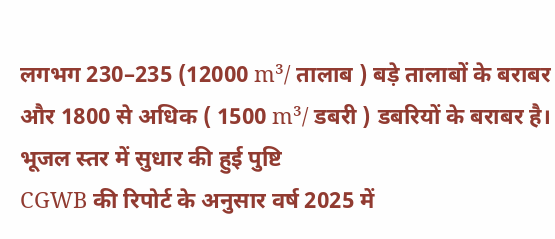लगभग 230–235 (12000 m³/ तालाब ) बड़े तालाबों के बराबर और 1800 से अधिक ( 1500 m³/ डबरी ) डबरियों के बराबर है।
भूजल स्तर में सुधार की हुई पुष्टि
CGWB की रिपोर्ट के अनुसार वर्ष 2025 में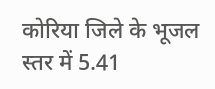कोरिया जिले के भूजल स्तर में 5.41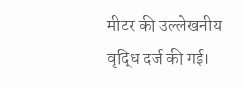मीटर की उल्लेखनीय वृद्धि दर्ज की गई।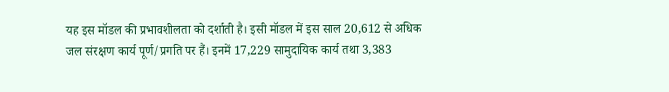यह इस मॉडल की प्रभावशीलता को दर्शाती है। इसी मॉडल में इस साल 20,612 से अधिक जल संरक्षण कार्य पूर्ण/प्रगति पर हैं। इनमें 17,229 सामुदायिक कार्य तथा 3,383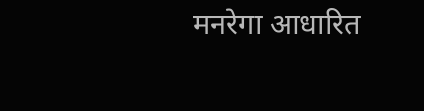मनरेगा आधारित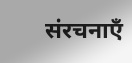संरचनाएँ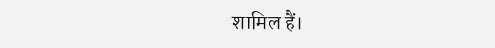शामिल हैं।